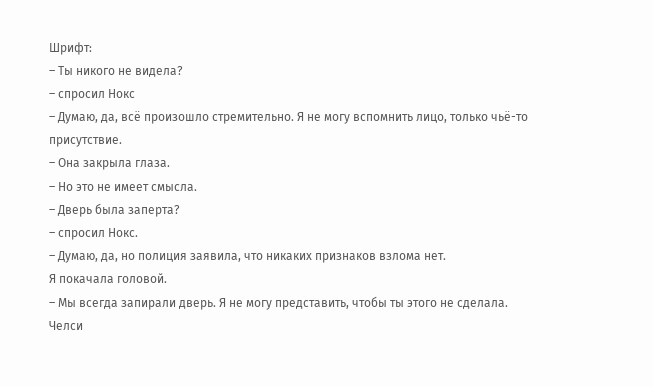Шрифт:
– Ты никого не видела?
– спросил Нокс
– Думаю, да, всё произошло стремительно. Я не могу вспомнить лицо, только чьё-то присутствие.
– Она закрыла глаза.
– Но это не имеет смысла.
– Дверь была заперта?
– спросил Нокс.
– Думаю, да, но полиция заявила, что никаких признаков взлома нет.
Я покачала головой.
– Мы всегда запирали дверь. Я не могу представить, чтобы ты этого не сделала.
Челси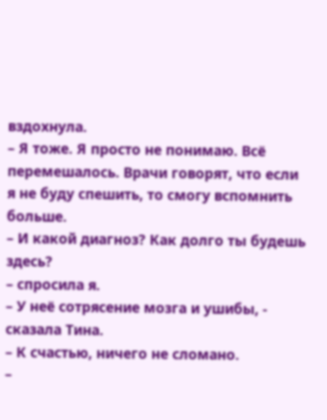вздохнула.
– Я тоже. Я просто не понимаю. Всё перемешалось. Врачи говорят, что если я не буду спешить, то смогу вспомнить больше.
– И какой диагноз? Как долго ты будешь здесь?
– спросила я.
– У неё сотрясение мозга и ушибы, - сказала Тина.
– К счастью, ничего не сломано.
–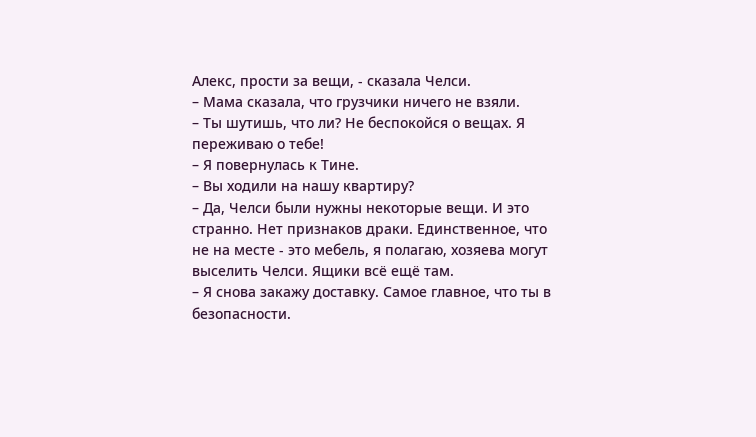Алекс, прости за вещи, - сказала Челси.
– Мама сказала, что грузчики ничего не взяли.
– Ты шутишь, что ли? Не беспокойся о вещах. Я переживаю о тебе!
– Я повернулась к Тине.
– Вы ходили на нашу квартиру?
– Да, Челси были нужны некоторые вещи. И это странно. Нет признаков драки. Единственное, что не на месте - это мебель, я полагаю, хозяева могут выселить Челси. Ящики всё ещё там.
– Я снова закажу доставку. Самое главное, что ты в безопасности.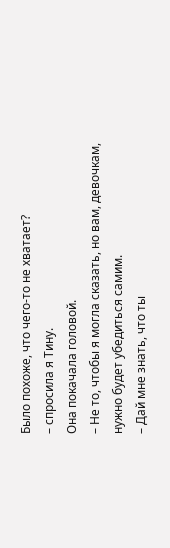Было похоже, что чего-то не хватает?
– спросила я Тину.
Она покачала головой.
– Не то, чтобы я могла сказать, но вам, девочкам, нужно будет убедиться самим.
– Дай мне знать, что ты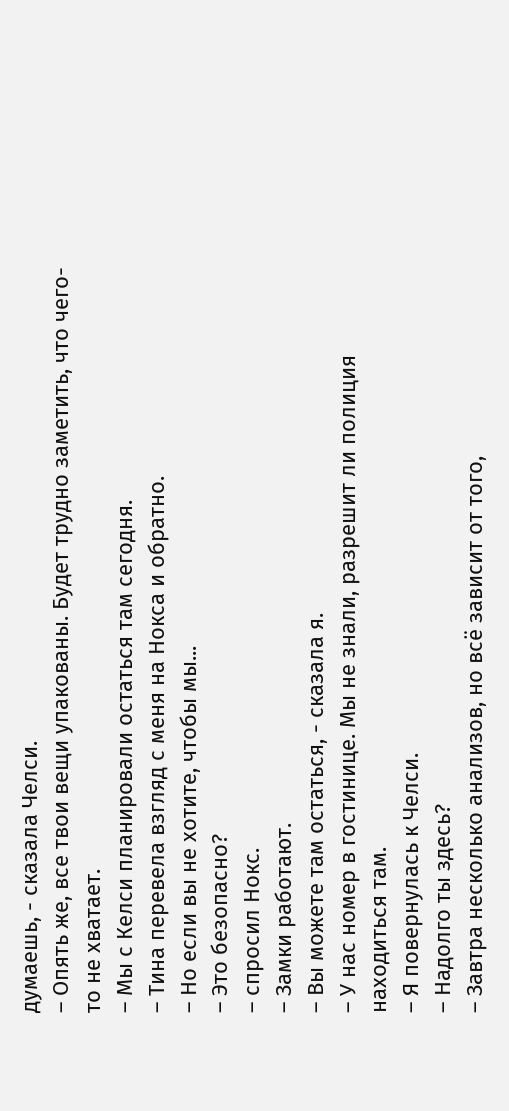думаешь, - сказала Челси.
– Опять же, все твои вещи упакованы. Будет трудно заметить, что чего-то не хватает.
– Мы с Келси планировали остаться там сегодня.
– Тина перевела взгляд с меня на Нокса и обратно.
– Но если вы не хотите, чтобы мы...
– Это безопасно?
– спросил Нокс.
– Замки работают.
– Вы можете там остаться, - сказала я.
– У нас номер в гостинице. Мы не знали, разрешит ли полиция находиться там.
– Я повернулась к Челси.
– Надолго ты здесь?
– Завтра несколько анализов, но всё зависит от того,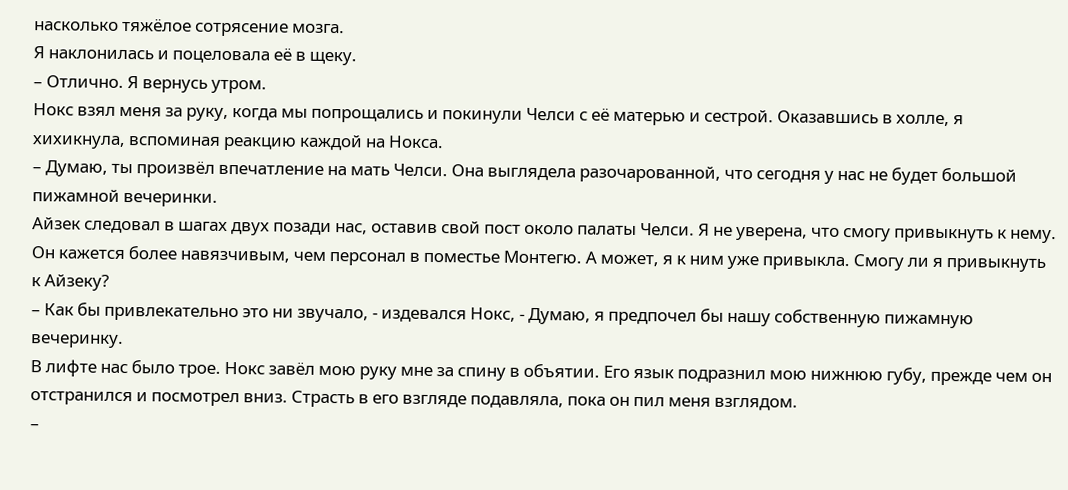насколько тяжёлое сотрясение мозга.
Я наклонилась и поцеловала её в щеку.
– Отлично. Я вернусь утром.
Нокс взял меня за руку, когда мы попрощались и покинули Челси с её матерью и сестрой. Оказавшись в холле, я хихикнула, вспоминая реакцию каждой на Нокса.
– Думаю, ты произвёл впечатление на мать Челси. Она выглядела разочарованной, что сегодня у нас не будет большой пижамной вечеринки.
Айзек следовал в шагах двух позади нас, оставив свой пост около палаты Челси. Я не уверена, что смогу привыкнуть к нему. Он кажется более навязчивым, чем персонал в поместье Монтегю. А может, я к ним уже привыкла. Смогу ли я привыкнуть к Айзеку?
– Как бы привлекательно это ни звучало, - издевался Нокс, - Думаю, я предпочел бы нашу собственную пижамную вечеринку.
В лифте нас было трое. Нокс завёл мою руку мне за спину в объятии. Его язык подразнил мою нижнюю губу, прежде чем он отстранился и посмотрел вниз. Страсть в его взгляде подавляла, пока он пил меня взглядом.
–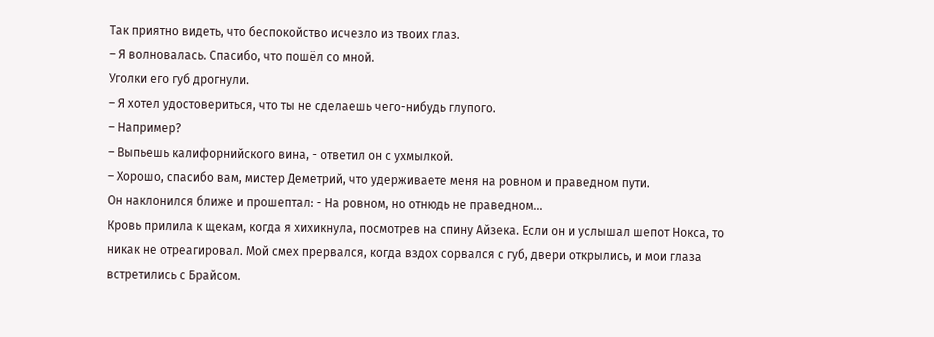Так приятно видеть, что беспокойство исчезло из твоих глаз.
– Я волновалась. Спасибо, что пошёл со мной.
Уголки его губ дрогнули.
– Я хотел удостовериться, что ты не сделаешь чего-нибудь глупого.
– Например?
– Выпьешь калифорнийского вина, - ответил он с ухмылкой.
– Хорошо, спасибо вам, мистер Деметрий, что удерживаете меня на ровном и праведном пути.
Он наклонился ближе и прошептал: - На ровном, но отнюдь не праведном...
Кровь прилила к щекам, когда я хихикнула, посмотрев на спину Айзека. Если он и услышал шепот Нокса, то никак не отреагировал. Мой смех прервался, когда вздох сорвался с губ, двери открылись, и мои глаза встретились с Брайсом.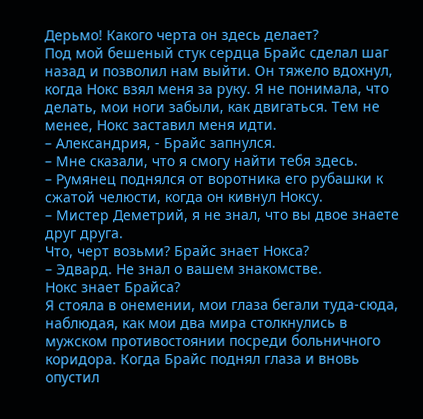Дерьмо! Какого черта он здесь делает?
Под мой бешеный стук сердца Брайс сделал шаг назад и позволил нам выйти. Он тяжело вдохнул, когда Нокс взял меня за руку. Я не понимала, что делать, мои ноги забыли, как двигаться. Тем не менее, Нокс заставил меня идти.
– Александрия, - Брайс запнулся.
– Мне сказали, что я смогу найти тебя здесь.
– Румянец поднялся от воротника его рубашки к сжатой челюсти, когда он кивнул Ноксу.
– Мистер Деметрий, я не знал, что вы двое знаете друг друга.
Что, черт возьми? Брайс знает Нокса?
– Эдвард. Не знал о вашем знакомстве.
Нокс знает Брайса?
Я стояла в онемении, мои глаза бегали туда-сюда, наблюдая, как мои два мира столкнулись в мужском противостоянии посреди больничного коридора. Когда Брайс поднял глаза и вновь опустил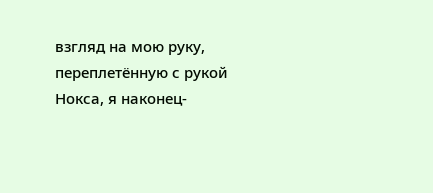взгляд на мою руку, переплетённую с рукой Нокса, я наконец-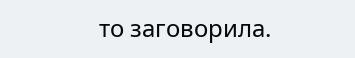то заговорила.